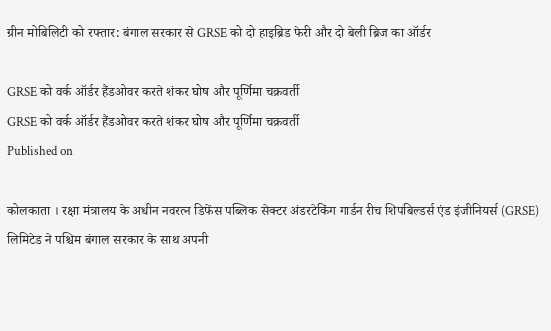ग्रीन मोबिलिटी को रफ्तार: बंगाल सरकार से GRSE को दो हाइब्रिड फेरी और दो बेली ब्रिज का ऑर्डर

GRSE को वर्क ऑर्डर हैंडओवर करते शंकर घोष और पूर्णिमा चक्रवर्ती
GRSE को वर्क ऑर्डर हैंडओवर करते शंकर घोष और पूर्णिमा चक्रवर्ती
Published on

कोलकाता । रक्षा मंत्रालय के अधीन नवरत्न डिफेंस पब्लिक सेक्टर अंडरटेकिंग गार्डन रीच शिपबिल्डर्स एंड इंजीनियर्स (GRSE) लिमिटेड ने पश्चिम बंगाल सरकार के साथ अपनी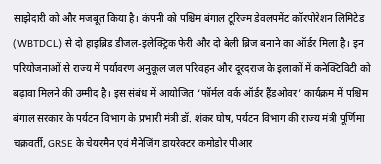साझेदारी को और मजबूत किया है। कंपनी को पश्चिम बंगाल टूरिज्म डेवलपमेंट कॉरपोरेशन लिमिटेड (WBTDCL) से दो हाइब्रिड डीजल-इलेक्ट्रिक फेरी और दो बेली ब्रिज बनाने का ऑर्डर मिला है। इन परियोजनाओं से राज्य में पर्यावरण अनुकूल जल परिवहन और दूरदराज के इलाकों में कनेक्टिविटी को बढ़ावा मिलने की उम्मीद है। इस संबंध में आयोजित ‘फॉर्मल वर्क ऑर्डर हैंडओवर’ कार्यक्रम में पश्चिम बंगाल सरकार के पर्यटन विभाग के प्रभारी मंत्री डॉ. शंकर घोष, पर्यटन विभाग की राज्य मंत्री पूर्णिमा चक्रवर्ती, GRSE के चेयरमैन एवं मैनेजिंग डायरेक्टर कमोडोर पीआर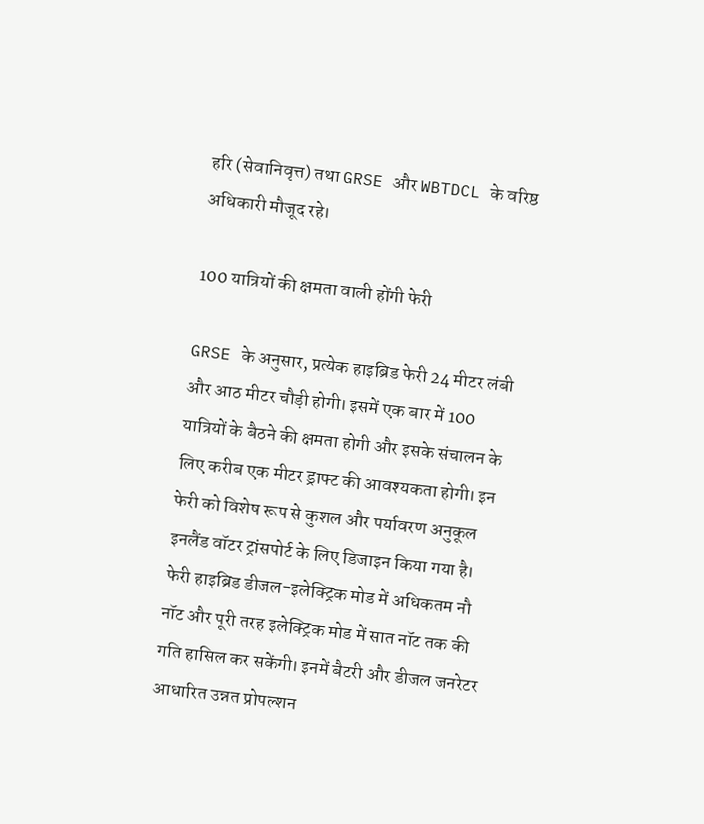हरि (सेवानिवृत्त) तथा GRSE और WBTDCL के वरिष्ठ अधिकारी मौजूद रहे।

100 यात्रियों की क्षमता वाली होंगी फेरी

GRSE के अनुसार, प्रत्येक हाइब्रिड फेरी 24 मीटर लंबी और आठ मीटर चौड़ी होगी। इसमें एक बार में 100 यात्रियों के बैठने की क्षमता होगी और इसके संचालन के लिए करीब एक मीटर ड्राफ्ट की आवश्यकता होगी। इन फेरी को विशेष रूप से कुशल और पर्यावरण अनुकूल इनलैंड वॉटर ट्रांसपोर्ट के लिए डिजाइन किया गया है। फेरी हाइब्रिड डीजल-इलेक्ट्रिक मोड में अधिकतम नौ नॉट और पूरी तरह इलेक्ट्रिक मोड में सात नॉट तक की गति हासिल कर सकेंगी। इनमें बैटरी और डीजल जनरेटर आधारित उन्नत प्रोपल्शन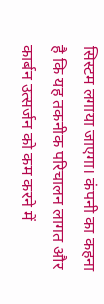सिस्टम लगाया जाएगा। कंपनी का कहना है कि यह तकनीक परिचालन लागत और कार्बन उत्सर्जन को कम करने में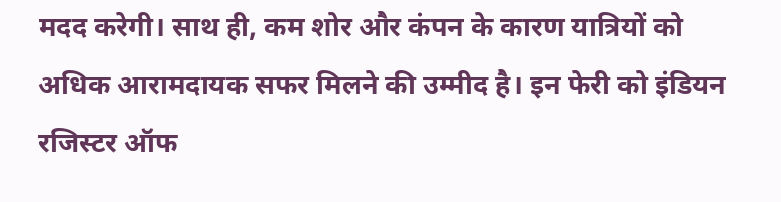मदद करेगी। साथ ही, कम शोर और कंपन के कारण यात्रियों को अधिक आरामदायक सफर मिलने की उम्मीद है। इन फेरी को इंडियन रजिस्टर ऑफ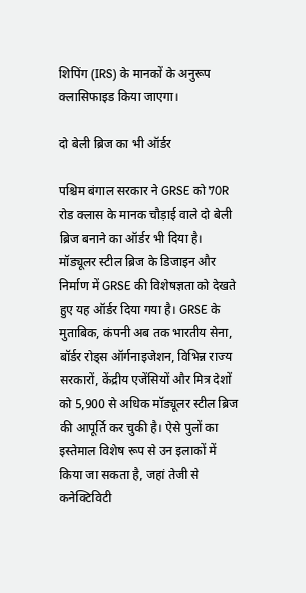शिपिंग (IRS) के मानकों के अनुरूप क्लासिफाइड किया जाएगा।

दो बेली ब्रिज का भी ऑर्डर

पश्चिम बंगाल सरकार ने GRSE को 70R रोड क्लास के मानक चौड़ाई वाले दो बेली ब्रिज बनाने का ऑर्डर भी दिया है। मॉड्यूलर स्टील ब्रिज के डिजाइन और निर्माण में GRSE की विशेषज्ञता को देखते हुए यह ऑर्डर दिया गया है। GRSE के मुताबिक, कंपनी अब तक भारतीय सेना, बॉर्डर रोड्स ऑर्गनाइजेशन, विभिन्न राज्य सरकारों, केंद्रीय एजेंसियों और मित्र देशों को 5,900 से अधिक मॉड्यूलर स्टील ब्रिज की आपूर्ति कर चुकी है। ऐसे पुलों का इस्तेमाल विशेष रूप से उन इलाकों में किया जा सकता है, जहां तेजी से कनेक्टिविटी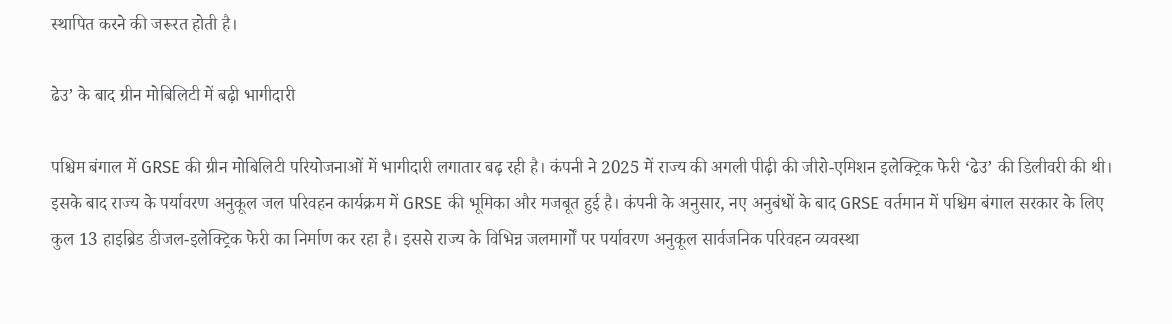स्थापित करने की जरूरत होती है।

ढेउ’ के बाद ग्रीन मोबिलिटी में बढ़ी भागीदारी

पश्चिम बंगाल में GRSE की ग्रीन मोबिलिटी परियोजनाओं में भागीदारी लगातार बढ़ रही है। कंपनी ने 2025 में राज्य की अगली पीढ़ी की जीरो-एमिशन इलेक्ट्रिक फेरी ‘ढेउ’ की डिलीवरी की थी। इसके बाद राज्य के पर्यावरण अनुकूल जल परिवहन कार्यक्रम में GRSE की भूमिका और मजबूत हुई है। कंपनी के अनुसार, नए अनुबंधों के बाद GRSE वर्तमान में पश्चिम बंगाल सरकार के लिए कुल 13 हाइब्रिड डीजल-इलेक्ट्रिक फेरी का निर्माण कर रहा है। इससे राज्य के विभिन्न जलमार्गों पर पर्यावरण अनुकूल सार्वजनिक परिवहन व्यवस्था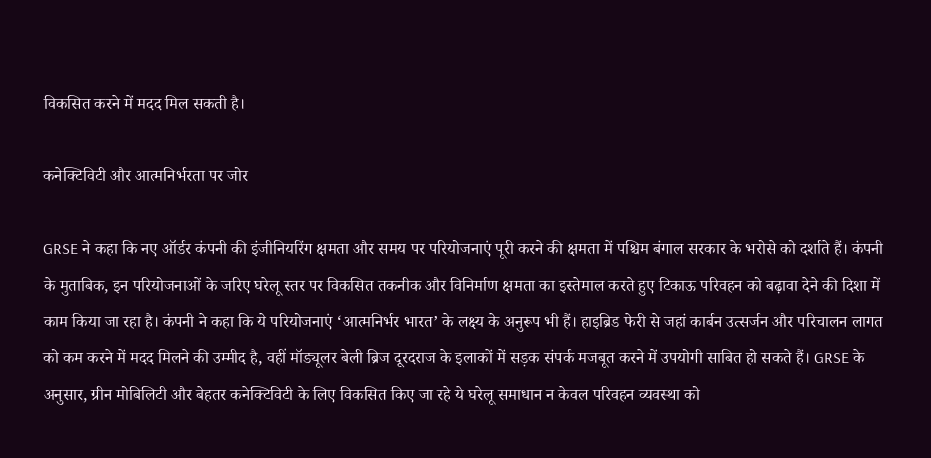विकसित करने में मदद मिल सकती है।

कनेक्टिविटी और आत्मनिर्भरता पर जोर

GRSE ने कहा कि नए ऑर्डर कंपनी की इंजीनियरिंग क्षमता और समय पर परियोजनाएं पूरी करने की क्षमता में पश्चिम बंगाल सरकार के भरोसे को दर्शाते हैं। कंपनी के मुताबिक, इन परियोजनाओं के जरिए घरेलू स्तर पर विकसित तकनीक और विनिर्माण क्षमता का इस्तेमाल करते हुए टिकाऊ परिवहन को बढ़ावा देने की दिशा में काम किया जा रहा है। कंपनी ने कहा कि ये परियोजनाएं ‘आत्मनिर्भर भारत’ के लक्ष्य के अनुरूप भी हैं। हाइब्रिड फेरी से जहां कार्बन उत्सर्जन और परिचालन लागत को कम करने में मदद मिलने की उम्मीद है, वहीं मॉड्यूलर बेली ब्रिज दूरदराज के इलाकों में सड़क संपर्क मजबूत करने में उपयोगी साबित हो सकते हैं। GRSE के अनुसार, ग्रीन मोबिलिटी और बेहतर कनेक्टिविटी के लिए विकसित किए जा रहे ये घरेलू समाधान न केवल परिवहन व्यवस्था को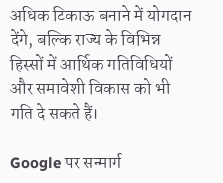अधिक टिकाऊ बनाने में योगदान देंगे, बल्कि राज्य के विभिन्न हिस्सों में आर्थिक गतिविधियों और समावेशी विकास को भी गति दे सकते हैं।

Google पर सन्मार्ग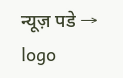न्यूज़ पडे →
logo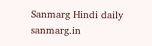Sanmarg Hindi daily
sanmarg.in